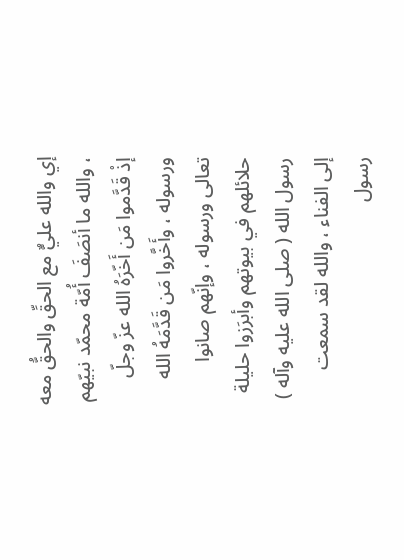إي والله عليٌّ مع الحقِّ والحقُّ معه ، والله ما أنصَفَ أُمّة محمّد نبيّهم إذْ قَدَّموا مَن أَخّرَهُ الله عزّ وجلّ ورسوله ، وأَخَّروا مَن قَدَّمَهُ الله تعالى ورسوله ، وإنّهم صانوا حلائلهم في بيوتهم وأبرَزوا حليلة رسول الله ( صلى الله عليه وآله ) إلى الفناء ، والله لقد سمعت رسول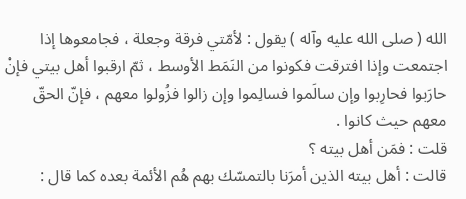الله ( صلى الله عليه وآله ) يقول : لأمّتي فرقة وجعلة ، فجامعوها إذا اجتمعت وإذا افترقت فكونوا من النَمَط الأوسط ، ثمّ ارقبوا أهل بيتي فإنْ حارَبوا فحارِبوا وإن سالَموا فسالِموا وإن زالوا فزُولوا معهم ، فإنّ الحقّ معهم حيث كانوا .
قلت : فمَن أهل بيته ؟
قالت : أهل بيته الذين أمرَنا بالتمسّك بهم هُم الأئمة بعده كما قال :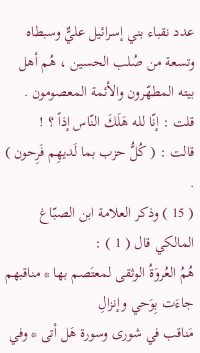عدد نقباء بني إسرائيل عليٌّ وسبطاه وتسعة من صُلب الحسين ، هُم أهل بيته المطهّرون والأئمة المعصومون .
قلت : إنّا لله هَلَكَ النّاس إذاً ؟ !
قالت : ( كُلُّ حزب بما لَديهِم فَرِحون ) .
( 15 ) وذكر العلامة ابن الصبّاغ المالكي قال ( 1 ) :
هُمُ العُروَةُ الوثقى لمعتَصم بها * مناقبهم جاءَت بِوَحي وإنزالِ
مَناقب في شورى وسورة هَل أتى * وفي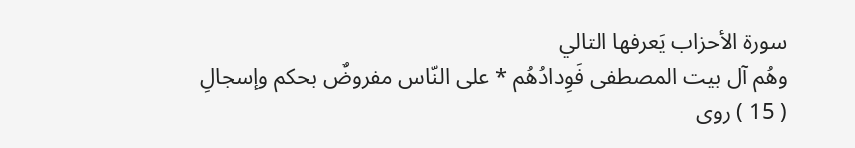سورة الأحزاب يَعرفها التالي
وهُم آل بيت المصطفى فَوِدادُهُم * على النّاس مفروضٌ بحكم وإسجالِ
( 15 ) روى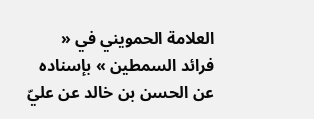العلامة الحمويني في « فرائد السمطين » بإسناده عن الحسن بن خالد عن عليّ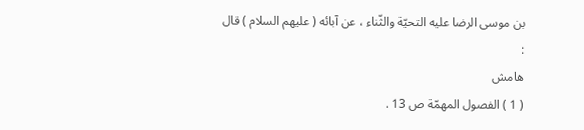بن موسى الرضا عليه التحيّة والثّناء ، عن آبائه ( عليهم السلام ) قال :
هامش
( 1 ) الفصول المهمّة ص 13 .